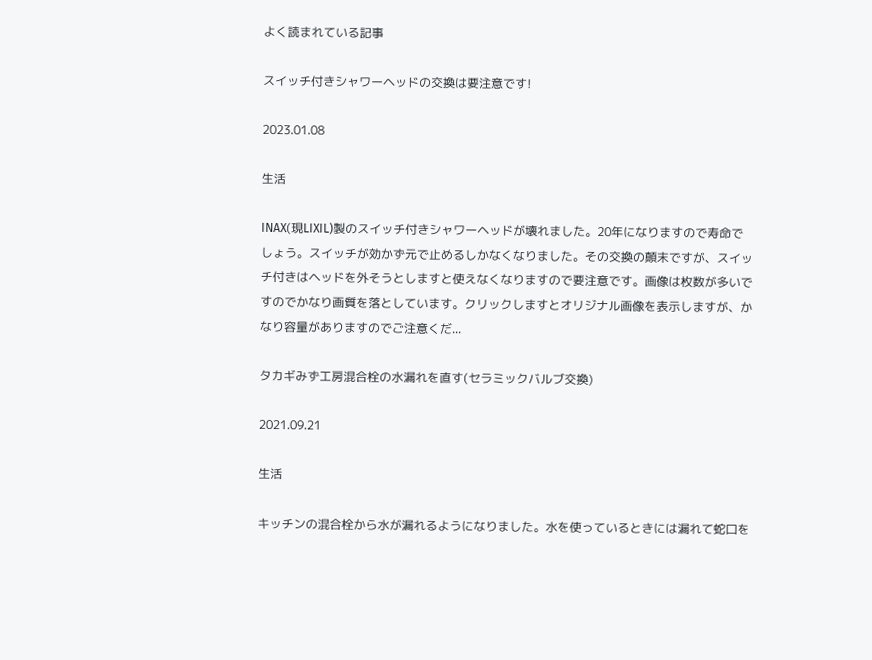よく読まれている記事

スイッチ付きシャワーヘッドの交換は要注意です!

2023.01.08

生活

INAX(現LIXIL)製のスイッチ付きシャワーヘッドが壊れました。20年になりますので寿命でしょう。スイッチが効かず元で止めるしかなくなりました。その交換の顛末ですが、スイッチ付きはヘッドを外そうとしますと使えなくなりますので要注意です。画像は枚数が多いですのでかなり画質を落としています。クリックしますとオリジナル画像を表示しますが、かなり容量がありますのでご注意くだ...

タカギみず工房混合栓の水漏れを直す(セラミックバルブ交換)

2021.09.21

生活

キッチンの混合栓から水が漏れるようになりました。水を使っているときには漏れて蛇口を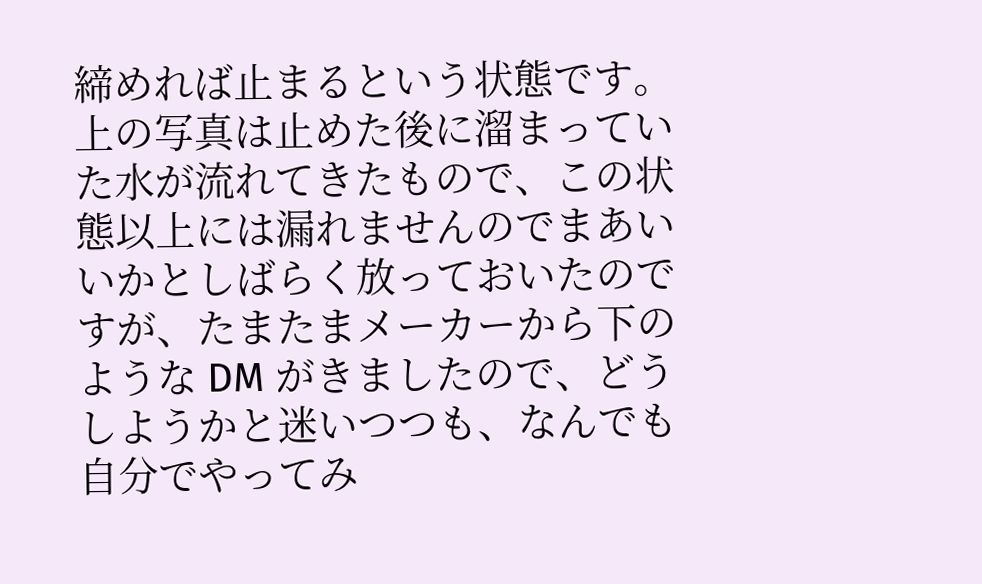締めれば止まるという状態です。上の写真は止めた後に溜まっていた水が流れてきたもので、この状態以上には漏れませんのでまあいいかとしばらく放っておいたのですが、たまたまメーカーから下のような DM がきましたので、どうしようかと迷いつつも、なんでも自分でやってみ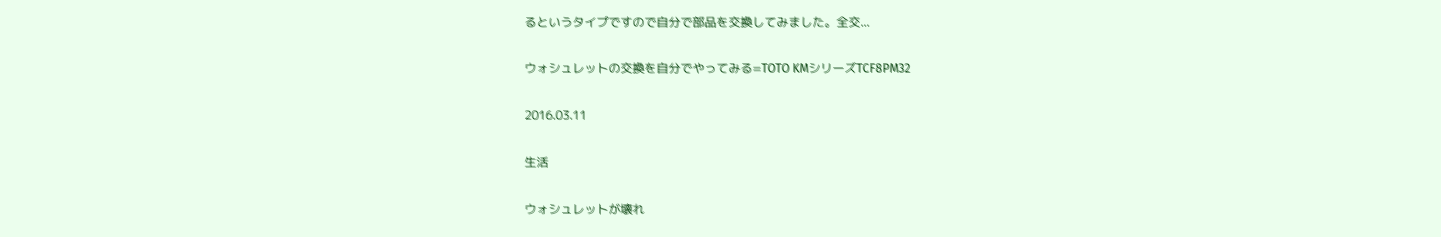るというタイプですので自分で部品を交換してみました。全交...

ウォシュレットの交換を自分でやってみる=TOTO KMシリーズTCF8PM32

2016.03.11

生活

ウォシュレットが壊れ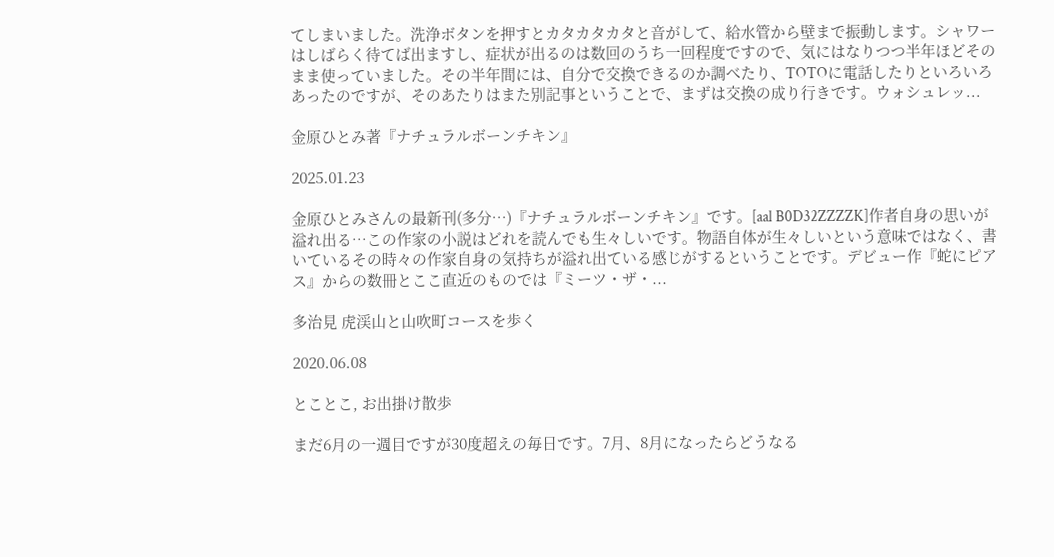てしまいました。洗浄ボタンを押すとカタカタカタと音がして、給水管から壁まで振動します。シャワーはしばらく待てば出ますし、症状が出るのは数回のうち一回程度ですので、気にはなりつつ半年ほどそのまま使っていました。その半年間には、自分で交換できるのか調べたり、TOTOに電話したりといろいろあったのですが、そのあたりはまた別記事ということで、まずは交換の成り行きです。ウォシュレッ...

金原ひとみ著『ナチュラルボーンチキン』

2025.01.23

金原ひとみさんの最新刊(多分…)『ナチュラルボーンチキン』です。[aal B0D32ZZZZK]作者自身の思いが溢れ出る…この作家の小説はどれを読んでも生々しいです。物語自体が生々しいという意味ではなく、書いているその時々の作家自身の気持ちが溢れ出ている感じがするということです。デビュー作『蛇にピアス』からの数冊とここ直近のものでは『ミーツ・ザ・...

多治見 虎渓山と山吹町コースを歩く

2020.06.08

とことこ, お出掛け散歩

まだ6月の一週目ですが30度超えの毎日です。7月、8月になったらどうなる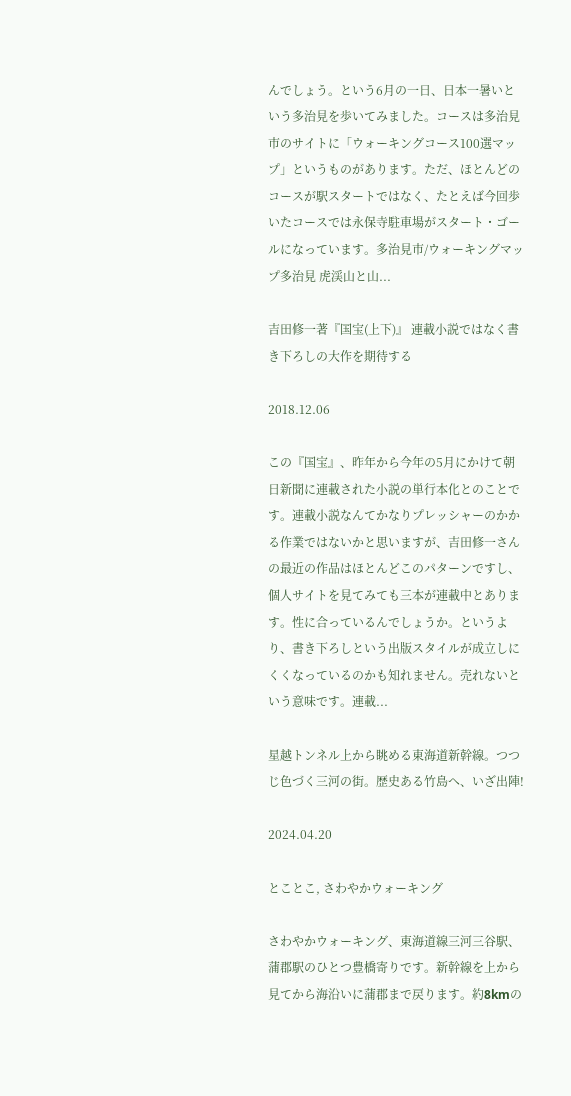んでしょう。という6月の一日、日本一暑いという多治見を歩いてみました。コースは多治見市のサイトに「ウォーキングコース100選マップ」というものがあります。ただ、ほとんどのコースが駅スタートではなく、たとえば今回歩いたコースでは永保寺駐車場がスタート・ゴールになっています。多治見市/ウォーキングマップ多治見 虎渓山と山...

吉田修一著『国宝(上下)』 連載小説ではなく書き下ろしの大作を期待する

2018.12.06

この『国宝』、昨年から今年の5月にかけて朝日新聞に連載された小説の単行本化とのことです。連載小説なんてかなりプレッシャーのかかる作業ではないかと思いますが、吉田修一さんの最近の作品はほとんどこのパターンですし、個人サイトを見てみても三本が連載中とあります。性に合っているんでしょうか。というより、書き下ろしという出版スタイルが成立しにくくなっているのかも知れません。売れないという意味です。連載...

星越トンネル上から眺める東海道新幹線。つつじ色づく三河の街。歴史ある竹島へ、いざ出陣!

2024.04.20

とことこ, さわやかウォーキング

さわやかウォーキング、東海道線三河三谷駅、蒲郡駅のひとつ豊橋寄りです。新幹線を上から見てから海沿いに蒲郡まで戻ります。約8kmの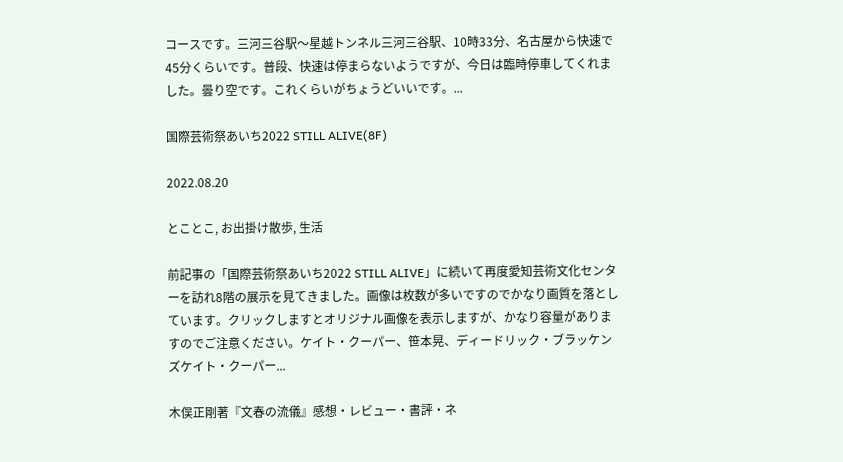コースです。三河三谷駅〜星越トンネル三河三谷駅、10時33分、名古屋から快速で45分くらいです。普段、快速は停まらないようですが、今日は臨時停車してくれました。曇り空です。これくらいがちょうどいいです。...

国際芸術祭あいち2022 STILL ALIVE(8F)

2022.08.20

とことこ, お出掛け散歩, 生活

前記事の「国際芸術祭あいち2022 STILL ALIVE」に続いて再度愛知芸術文化センターを訪れ8階の展示を見てきました。画像は枚数が多いですのでかなり画質を落としています。クリックしますとオリジナル画像を表示しますが、かなり容量がありますのでご注意ください。ケイト・クーパー、笹本晃、ディードリック・ブラッケンズケイト・クーパー...

木俣正剛著『文春の流儀』感想・レビュー・書評・ネ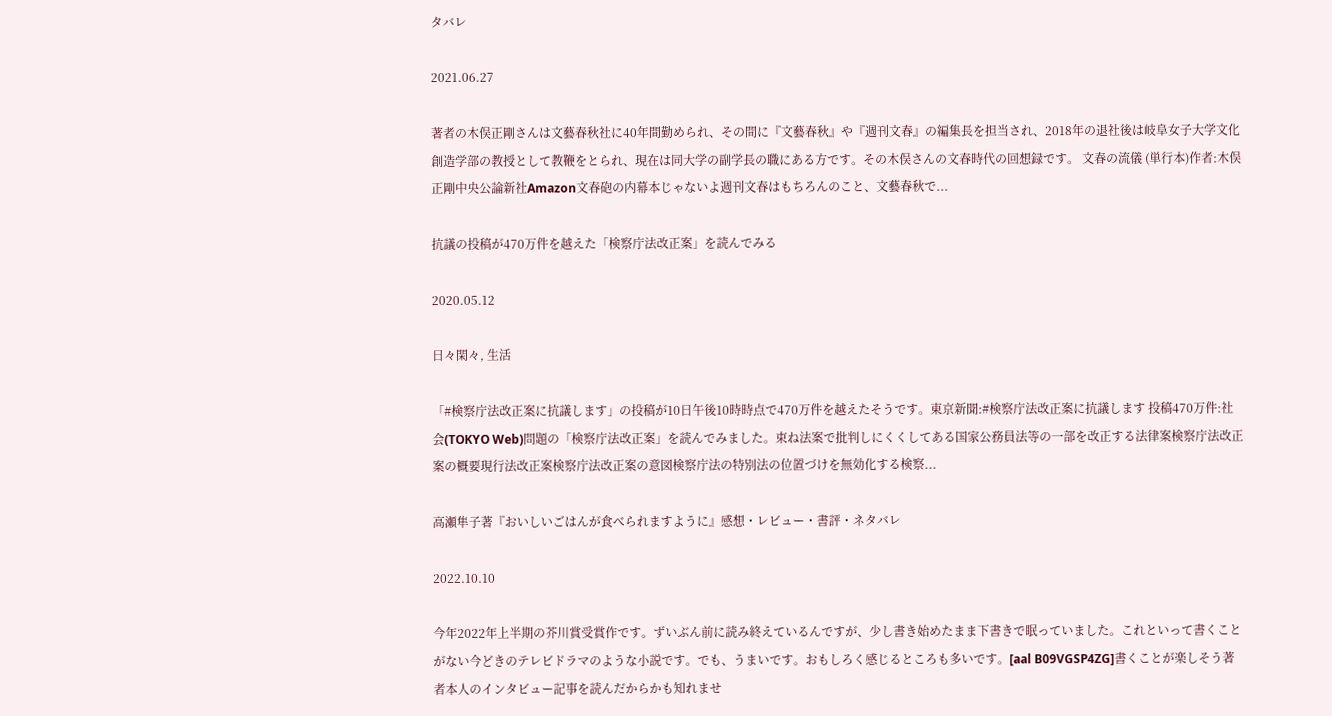タバレ

2021.06.27

著者の木俣正剛さんは文藝春秋社に40年間勤められ、その間に『文藝春秋』や『週刊文春』の編集長を担当され、2018年の退社後は岐阜女子大学文化創造学部の教授として教鞭をとられ、現在は同大学の副学長の職にある方です。その木俣さんの文春時代の回想録です。 文春の流儀 (単行本)作者:木俣 正剛中央公論新社Amazon文春砲の内幕本じゃないよ週刊文春はもちろんのこと、文藝春秋で...

抗議の投稿が470万件を越えた「検察庁法改正案」を読んでみる

2020.05.12

日々閑々, 生活

「#検察庁法改正案に抗議します」の投稿が10日午後10時時点で470万件を越えたそうです。東京新聞:#検察庁法改正案に抗議します 投稿470万件:社会(TOKYO Web)問題の「検察庁法改正案」を読んでみました。束ね法案で批判しにくくしてある国家公務員法等の一部を改正する法律案検察庁法改正案の概要現行法改正案検察庁法改正案の意図検察庁法の特別法の位置づけを無効化する検察...

高瀬隼子著『おいしいごはんが食べられますように』感想・レビュー・書評・ネタバレ

2022.10.10

今年2022年上半期の芥川賞受賞作です。ずいぶん前に読み終えているんですが、少し書き始めたまま下書きで眠っていました。これといって書くことがない今どきのテレビドラマのような小説です。でも、うまいです。おもしろく感じるところも多いです。[aal B09VGSP4ZG]書くことが楽しそう著者本人のインタビュー記事を読んだからかも知れませ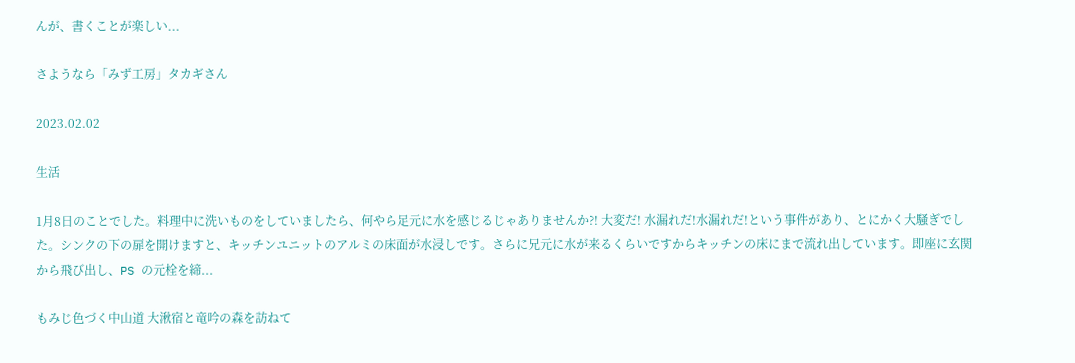んが、書くことが楽しい...

さようなら「みず工房」タカギさん

2023.02.02

生活

1月8日のことでした。料理中に洗いものをしていましたら、何やら足元に水を感じるじゃありませんか?! 大変だ! 水漏れだ!水漏れだ!という事件があり、とにかく大騒ぎでした。シンクの下の扉を開けますと、キッチンユニットのアルミの床面が水浸しです。さらに兄元に水が来るくらいですからキッチンの床にまで流れ出しています。即座に玄関から飛び出し、PS の元栓を締...

もみじ色づく中山道 大湫宿と竜吟の森を訪ねて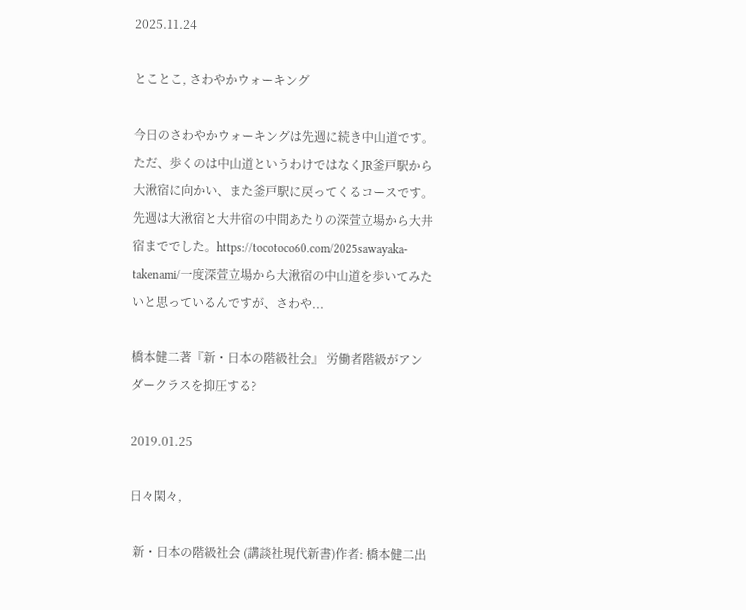2025.11.24

とことこ, さわやかウォーキング

今日のさわやかウォーキングは先週に続き中山道です。ただ、歩くのは中山道というわけではなくJR釜戸駅から大湫宿に向かい、また釜戸駅に戻ってくるコースです。先週は大湫宿と大井宿の中間あたりの深萱立場から大井宿まででした。https://tocotoco60.com/2025sawayaka-takenami/一度深萱立場から大湫宿の中山道を歩いてみたいと思っているんですが、さわや...

橋本健二著『新・日本の階級社会』 労働者階級がアンダークラスを抑圧する?

2019.01.25

日々閑々,

 新・日本の階級社会 (講談社現代新書)作者: 橋本健二出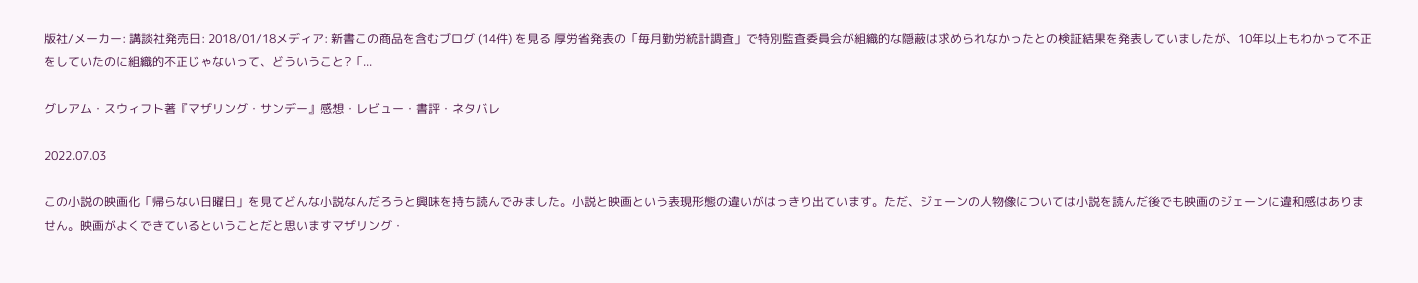版社/メーカー: 講談社発売日: 2018/01/18メディア: 新書この商品を含むブログ (14件) を見る 厚労省発表の「毎月勤労統計調査」で特別監査委員会が組織的な隠蔽は求められなかったとの検証結果を発表していましたが、10年以上もわかって不正をしていたのに組織的不正じゃないって、どういうこと?「...

グレアム・スウィフト著『マザリング・サンデー』感想・レビュー・書評・ネタバレ

2022.07.03

この小説の映画化「帰らない日曜日」を見てどんな小説なんだろうと興味を持ち読んでみました。小説と映画という表現形態の違いがはっきり出ています。ただ、ジェーンの人物像については小説を読んだ後でも映画のジェーンに違和感はありません。映画がよくできているということだと思いますマザリング・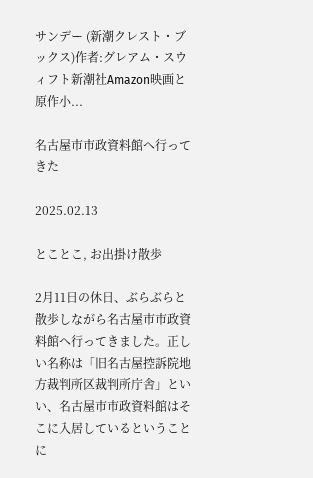サンデー (新潮クレスト・ブックス)作者:グレアム・スウィフト新潮社Amazon映画と原作小...

名古屋市市政資料館へ行ってきた

2025.02.13

とことこ, お出掛け散歩

2月11日の休日、ぶらぶらと散歩しながら名古屋市市政資料館へ行ってきました。正しい名称は「旧名古屋控訴院地方裁判所区裁判所庁舎」といい、名古屋市市政資料館はそこに入居しているということに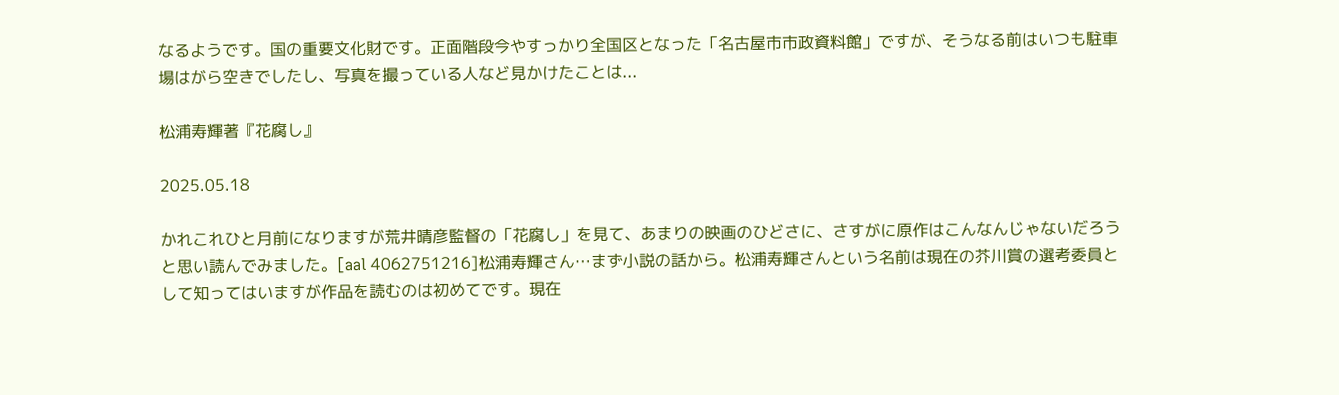なるようです。国の重要文化財です。正面階段今やすっかり全国区となった「名古屋市市政資料館」ですが、そうなる前はいつも駐車場はがら空きでしたし、写真を撮っている人など見かけたことは...

松浦寿輝著『花腐し』

2025.05.18

かれこれひと月前になりますが荒井晴彦監督の「花腐し」を見て、あまりの映画のひどさに、さすがに原作はこんなんじゃないだろうと思い読んでみました。[aal 4062751216]松浦寿輝さん…まず小説の話から。松浦寿輝さんという名前は現在の芥川賞の選考委員として知ってはいますが作品を読むのは初めてです。現在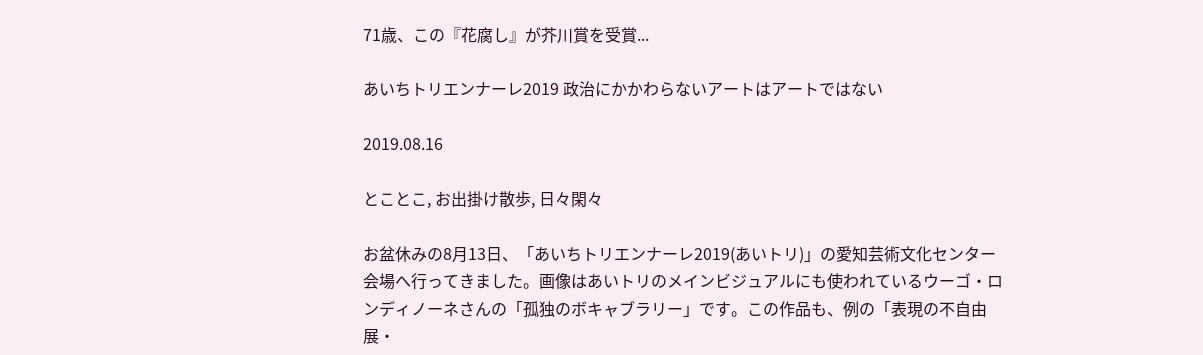71歳、この『花腐し』が芥川賞を受賞...

あいちトリエンナーレ2019 政治にかかわらないアートはアートではない

2019.08.16

とことこ, お出掛け散歩, 日々閑々

お盆休みの8月13日、「あいちトリエンナーレ2019(あいトリ)」の愛知芸術文化センター会場へ行ってきました。画像はあいトリのメインビジュアルにも使われているウーゴ・ロンディノーネさんの「孤独のボキャブラリー」です。この作品も、例の「表現の不自由展・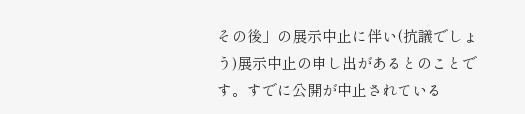その後」の展示中止に伴い(抗議でしょう)展示中止の申し出があるとのことです。すでに公開が中止されている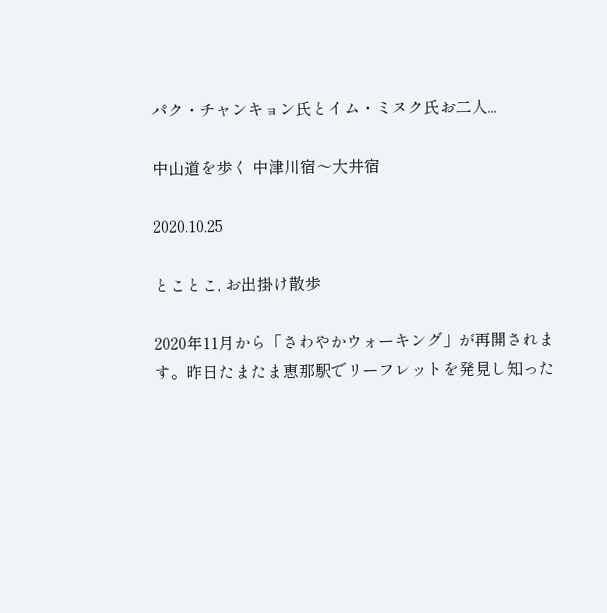パク・チャンキョン氏とイム・ミヌク氏お二人...

中山道を歩く 中津川宿〜大井宿

2020.10.25

とことこ, お出掛け散歩

2020年11月から「さわやかウォーキング」が再開されます。昨日たまたま恵那駅でリーフレットを発見し知った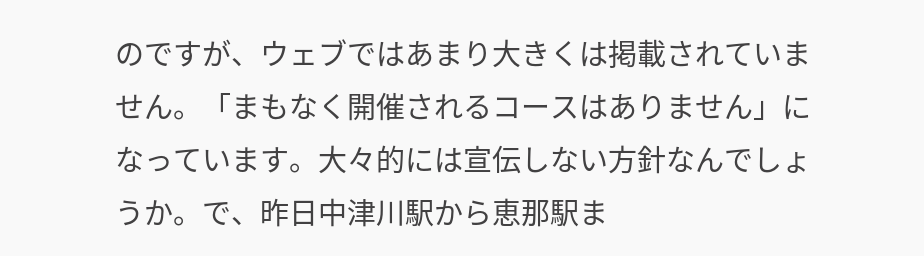のですが、ウェブではあまり大きくは掲載されていません。「まもなく開催されるコースはありません」になっています。大々的には宣伝しない方針なんでしょうか。で、昨日中津川駅から恵那駅ま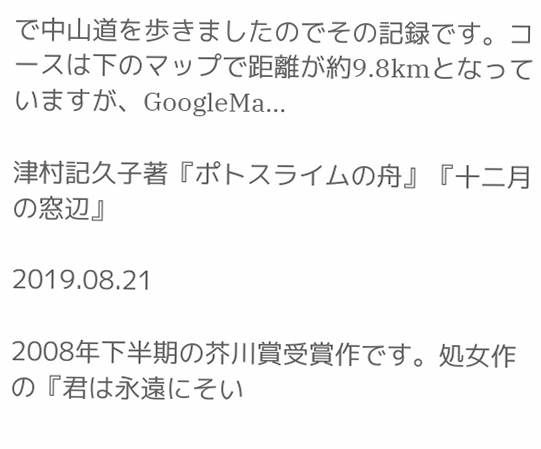で中山道を歩きましたのでその記録です。コースは下のマップで距離が約9.8kmとなっていますが、GoogleMa...

津村記久子著『ポトスライムの舟』『十二月の窓辺』

2019.08.21

2008年下半期の芥川賞受賞作です。処女作の『君は永遠にそい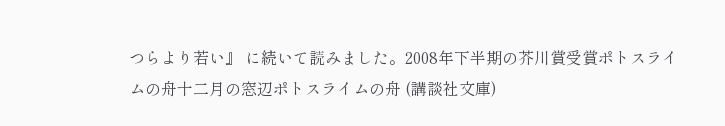つらより若い』 に続いて読みました。2008年下半期の芥川賞受賞ポトスライムの舟十二月の窓辺ポトスライムの舟 (講談社文庫)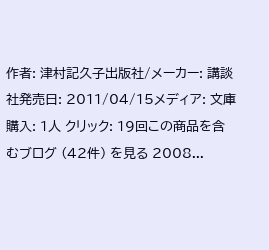作者: 津村記久子出版社/メーカー: 講談社発売日: 2011/04/15メディア: 文庫購入: 1人 クリック: 19回この商品を含むブログ (42件) を見る 2008...